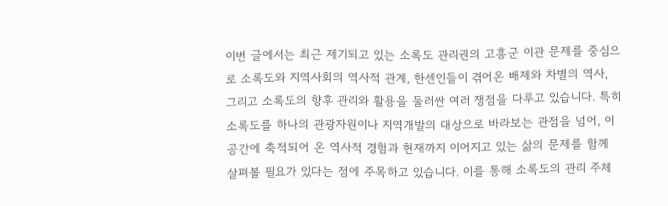이번 글에서는 최근 제기되고 있는 소록도 관리권의 고흥군 이관 문제를 중심으로 소록도와 지역사회의 역사적 관계, 한센인들이 겪어온 배제와 차별의 역사, 그리고 소록도의 향후 관리와 활용을 둘러싼 여러 쟁점을 다루고 있습니다. 특히 소록도를 하나의 관광자원이나 지역개발의 대상으로 바라보는 관점을 넘어, 이 공간에 축적되어 온 역사적 경험과 현재까지 이어지고 있는 삶의 문제를 함께 살펴볼 필요가 있다는 점에 주목하고 있습니다. 이를 통해 소록도의 관리 주체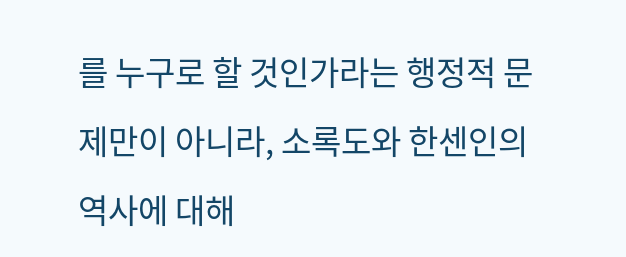를 누구로 할 것인가라는 행정적 문제만이 아니라, 소록도와 한센인의 역사에 대해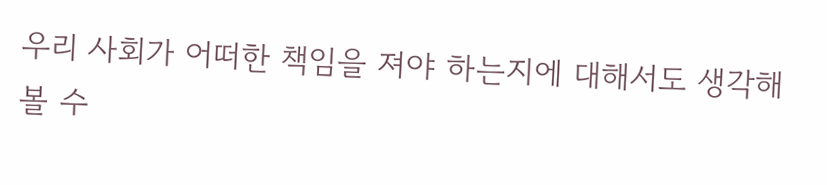우리 사회가 어떠한 책임을 져야 하는지에 대해서도 생각해볼 수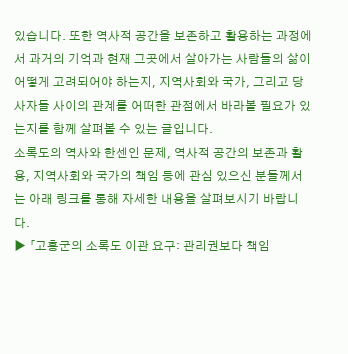있습니다. 또한 역사적 공간을 보존하고 활용하는 과정에서 과거의 기억과 현재 그곳에서 살아가는 사람들의 삶이 어떻게 고려되어야 하는지, 지역사회와 국가, 그리고 당사자들 사이의 관계를 어떠한 관점에서 바라볼 필요가 있는지를 함께 살펴볼 수 있는 글입니다.
소록도의 역사와 한센인 문제, 역사적 공간의 보존과 활용, 지역사회와 국가의 책임 등에 관심 있으신 분들께서는 아래 링크를 통해 자세한 내용을 살펴보시기 바랍니다.
▶ 「고흥군의 소록도 이관 요구: 관리권보다 책임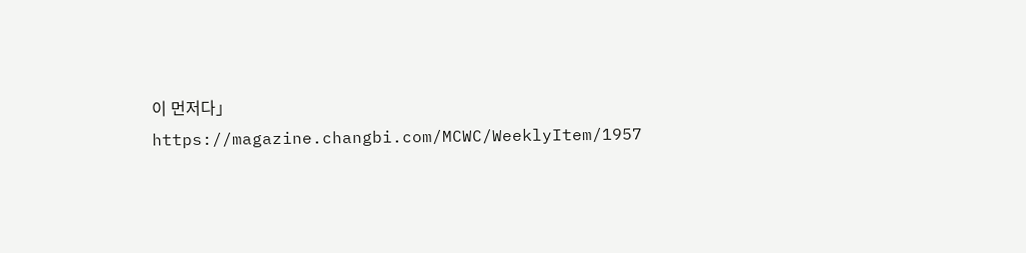이 먼저다」
https://magazine.changbi.com/MCWC/WeeklyItem/1957